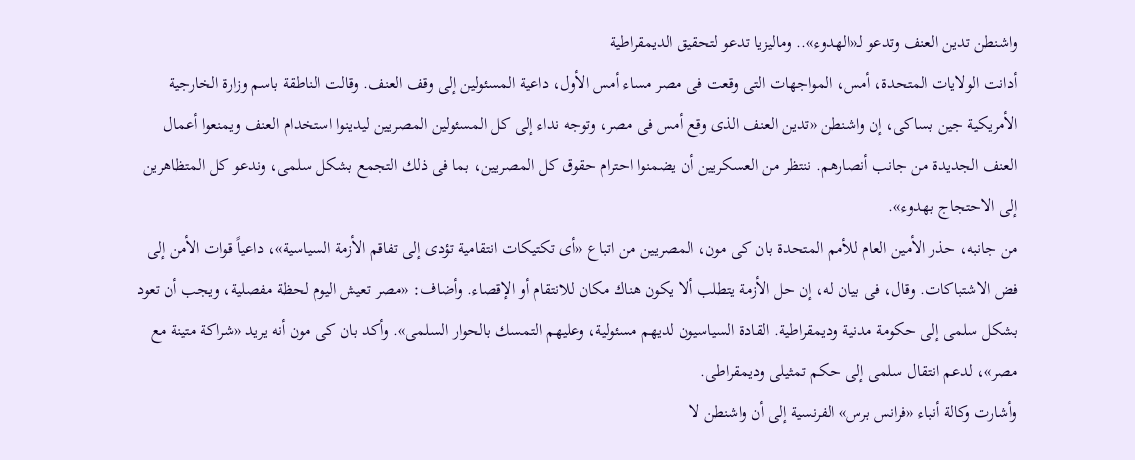واشنطن تدين العنف وتدعو لـ«الهدوء».. وماليزيا تدعو لتحقيق الديمقراطية
أدانت الولايات المتحدة، أمس، المواجهات التى وقعت فى مصر مساء أمس الأول، داعية المسئولين إلى وقف العنف. وقالت الناطقة باسم وزارة الخارجية الأمريكية جين بساكى، إن واشنطن «تدين العنف الذى وقع أمس فى مصر، وتوجه نداء إلى كل المسئولين المصريين ليدينوا استخدام العنف ويمنعوا أعمال العنف الجديدة من جانب أنصارهم. ننتظر من العسكريين أن يضمنوا احترام حقوق كل المصريين، بما فى ذلك التجمع بشكل سلمى، وندعو كل المتظاهرين إلى الاحتجاج بهدوء».
من جانبه، حذر الأمين العام للأمم المتحدة بان كى مون، المصريين من اتباع «أى تكتيكات انتقامية تؤدى إلى تفاقم الأزمة السياسية»، داعياً قوات الأمن إلى فض الاشتباكات. وقال، فى بيان له، إن حل الأزمة يتطلب ألا يكون هناك مكان للانتقام أو الإقصاء. وأضاف: «مصر تعيش اليوم لحظة مفصلية، ويجب أن تعود بشكل سلمى إلى حكومة مدنية وديمقراطية. القادة السياسيون لديهم مسئولية، وعليهم التمسك بالحوار السلمى». وأكد بان كى مون أنه يريد «شراكة متينة مع مصر»، لدعم انتقال سلمى إلى حكم تمثيلى وديمقراطى.
وأشارت وكالة أنباء «فرانس برس» الفرنسية إلى أن واشنطن لا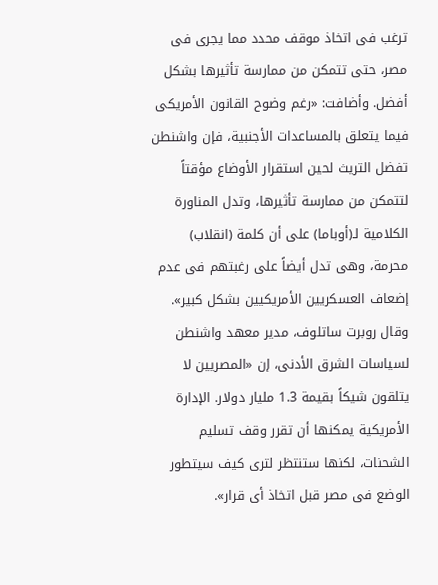ترغب فى اتخاذ موقف محدد مما يجرى فى مصر، حتى تتمكن من ممارسة تأثيرها بشكل أفضل. وأضافت: «رغم وضوح القانون الأمريكى فيما يتعلق بالمساعدات الأجنبية، فإن واشنطن تفضل التريث لحين استقرار الأوضاع مؤقتاً لتتمكن من ممارسة تأثيرها، وتدل المناورة الكلامية لـ(أوباما) على أن كلمة (انقلاب) محرمة، وهى تدل أيضاً على رغبتهم فى عدم إضعاف العسكريين الأمريكيين بشكل كبير».
وقال روبرت ساتلوف، مدير معهد واشنطن لسياسات الشرق الأدنى، إن «المصريين لا يتلقون شيكاً بقيمة 1.3 مليار دولار. الإدارة الأمريكية يمكنها أن تقرر وقف تسليم الشحنات، لكنها ستنتظر لترى كيف سيتطور الوضع فى مصر قبل اتخاذ أى قرار».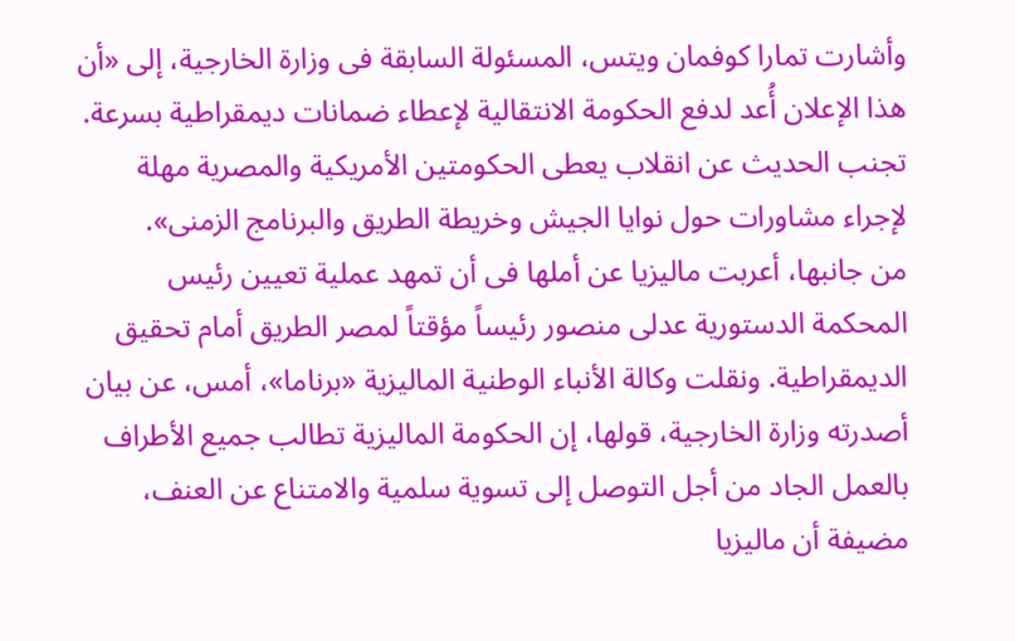وأشارت تمارا كوفمان ويتس، المسئولة السابقة فى وزارة الخارجية، إلى «أن هذا الإعلان أُعد لدفع الحكومة الانتقالية لإعطاء ضمانات ديمقراطية بسرعة. تجنب الحديث عن انقلاب يعطى الحكومتين الأمريكية والمصرية مهلة لإجراء مشاورات حول نوايا الجيش وخريطة الطريق والبرنامج الزمنى».
من جانبها، أعربت ماليزيا عن أملها فى أن تمهد عملية تعيين رئيس المحكمة الدستورية عدلى منصور رئيساً مؤقتاً لمصر الطريق أمام تحقيق الديمقراطية. ونقلت وكالة الأنباء الوطنية الماليزية «برناما»، أمس، عن بيان أصدرته وزارة الخارجية، قولها، إن الحكومة الماليزية تطالب جميع الأطراف بالعمل الجاد من أجل التوصل إلى تسوية سلمية والامتناع عن العنف، مضيفة أن ماليزيا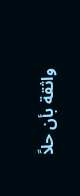واثقة بأن حلاً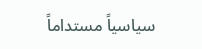سياسياً مستداماً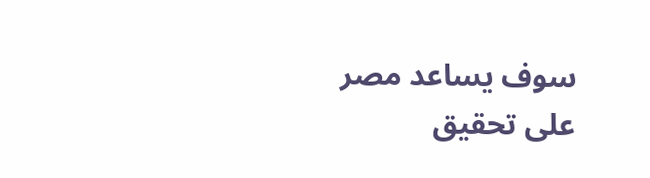سوف يساعد مصر على تحقيق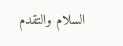السلام والتقدم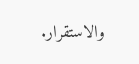والاستقرار.